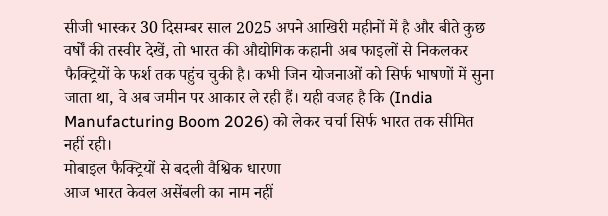सीजी भास्कर 30 दिसम्बर साल 2025 अपने आखिरी महीनों में है और बीते कुछ वर्षों की तस्वीर देखें, तो भारत की औद्योगिक कहानी अब फाइलों से निकलकर फैक्ट्रियों के फर्श तक पहुंच चुकी है। कभी जिन योजनाओं को सिर्फ भाषणों में सुना जाता था, वे अब जमीन पर आकार ले रही हैं। यही वजह है कि (India Manufacturing Boom 2026) को लेकर चर्चा सिर्फ भारत तक सीमित नहीं रही।
मोबाइल फैक्ट्रियों से बदली वैश्विक धारणा
आज भारत केवल असेंबली का नाम नहीं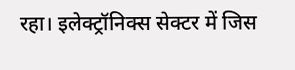रहा। इलेक्ट्रॉनिक्स सेक्टर में जिस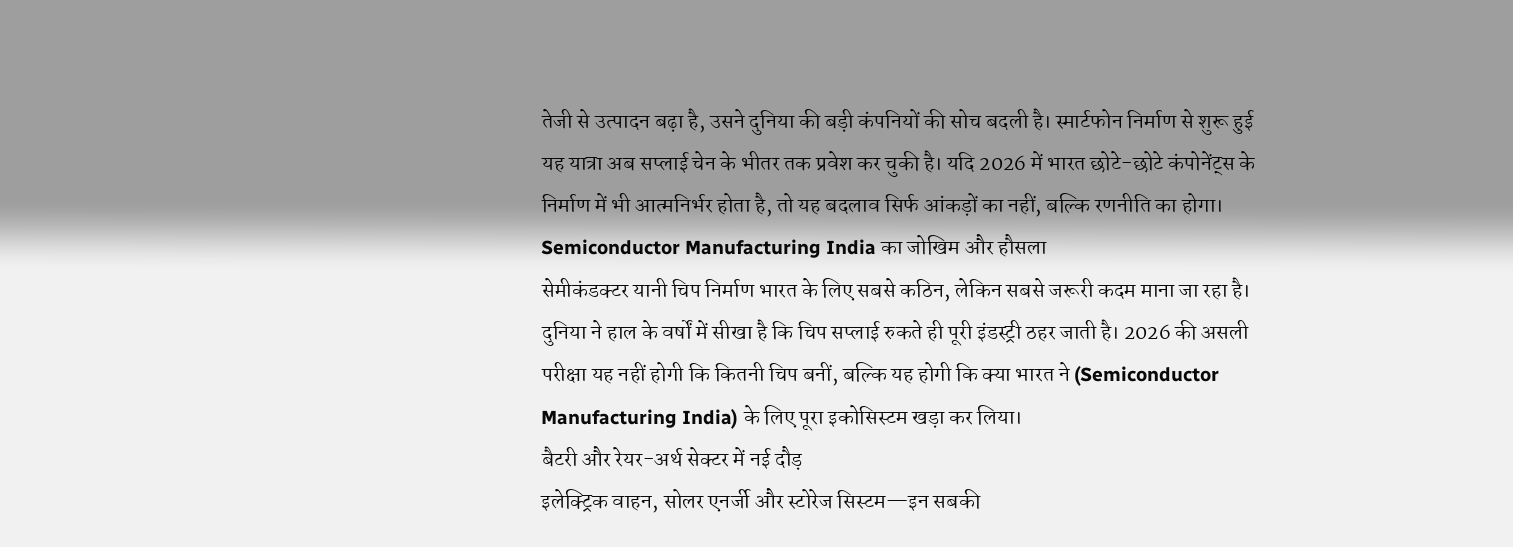तेजी से उत्पादन बढ़ा है, उसने दुनिया की बड़ी कंपनियों की सोच बदली है। स्मार्टफोन निर्माण से शुरू हुई यह यात्रा अब सप्लाई चेन के भीतर तक प्रवेश कर चुकी है। यदि 2026 में भारत छोटे-छोटे कंपोनेंट्स के निर्माण में भी आत्मनिर्भर होता है, तो यह बदलाव सिर्फ आंकड़ों का नहीं, बल्कि रणनीति का होगा।
Semiconductor Manufacturing India का जोखिम और हौसला
सेमीकंडक्टर यानी चिप निर्माण भारत के लिए सबसे कठिन, लेकिन सबसे जरूरी कदम माना जा रहा है। दुनिया ने हाल के वर्षों में सीखा है कि चिप सप्लाई रुकते ही पूरी इंडस्ट्री ठहर जाती है। 2026 की असली परीक्षा यह नहीं होगी कि कितनी चिप बनीं, बल्कि यह होगी कि क्या भारत ने (Semiconductor Manufacturing India) के लिए पूरा इकोसिस्टम खड़ा कर लिया।
बैटरी और रेयर-अर्थ सेक्टर में नई दौड़
इलेक्ट्रिक वाहन, सोलर एनर्जी और स्टोरेज सिस्टम—इन सबकी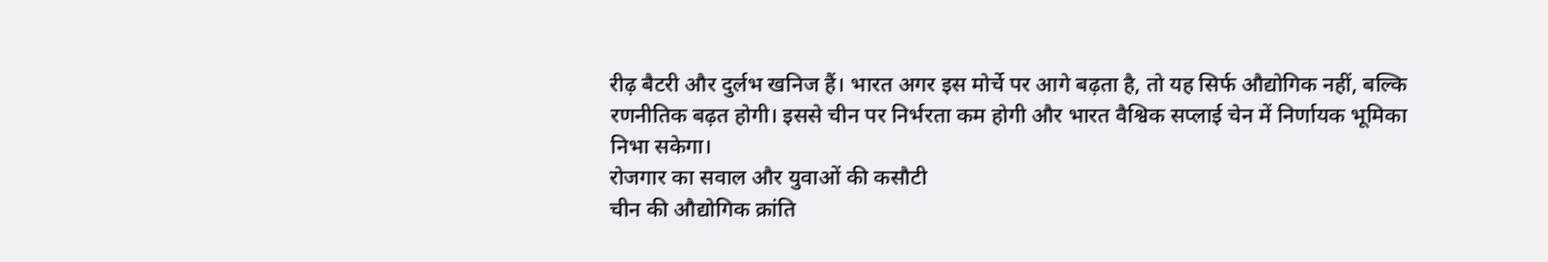रीढ़ बैटरी और दुर्लभ खनिज हैं। भारत अगर इस मोर्चे पर आगे बढ़ता है, तो यह सिर्फ औद्योगिक नहीं, बल्कि रणनीतिक बढ़त होगी। इससे चीन पर निर्भरता कम होगी और भारत वैश्विक सप्लाई चेन में निर्णायक भूमिका निभा सकेगा।
रोजगार का सवाल और युवाओं की कसौटी
चीन की औद्योगिक क्रांति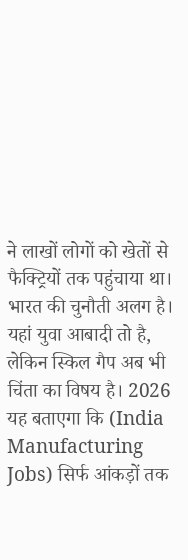ने लाखों लोगों को खेतों से फैक्ट्रियों तक पहुंचाया था। भारत की चुनौती अलग है। यहां युवा आबादी तो है, लेकिन स्किल गैप अब भी चिंता का विषय है। 2026 यह बताएगा कि (India Manufacturing Jobs) सिर्फ आंकड़ों तक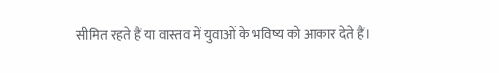सीमित रहते हैं या वास्तव में युवाओं के भविष्य को आकार देते हैं।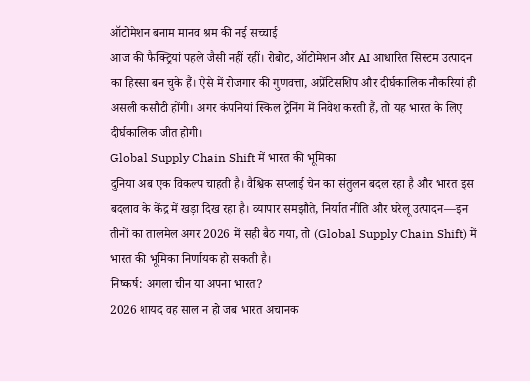ऑटोमेशन बनाम मानव श्रम की नई सच्चाई
आज की फैक्ट्रियां पहले जैसी नहीं रहीं। रोबोट, ऑटोमेशन और AI आधारित सिस्टम उत्पादन का हिस्सा बन चुके हैं। ऐसे में रोजगार की गुणवत्ता, अप्रेंटिसशिप और दीर्घकालिक नौकरियां ही असली कसौटी होंगी। अगर कंपनियां स्किल ट्रेनिंग में निवेश करती हैं, तो यह भारत के लिए दीर्घकालिक जीत होगी।
Global Supply Chain Shift में भारत की भूमिका
दुनिया अब एक विकल्प चाहती है। वैश्विक सप्लाई चेन का संतुलन बदल रहा है और भारत इस बदलाव के केंद्र में खड़ा दिख रहा है। व्यापार समझौते, निर्यात नीति और घरेलू उत्पादन—इन तीनों का तालमेल अगर 2026 में सही बैठ गया, तो (Global Supply Chain Shift) में भारत की भूमिका निर्णायक हो सकती है।
निष्कर्ष: अगला चीन या अपना भारत?
2026 शायद वह साल न हो जब भारत अचानक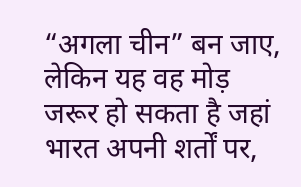“अगला चीन” बन जाए, लेकिन यह वह मोड़ जरूर हो सकता है जहां भारत अपनी शर्तों पर,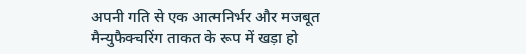अपनी गति से एक आत्मनिर्भर और मजबूत मैन्युफैक्चरिंग ताकत के रूप में खड़ा हो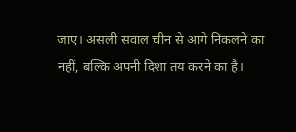जाए। असली सवाल चीन से आगे निकलने का नहीं, बल्कि अपनी दिशा तय करने का है।